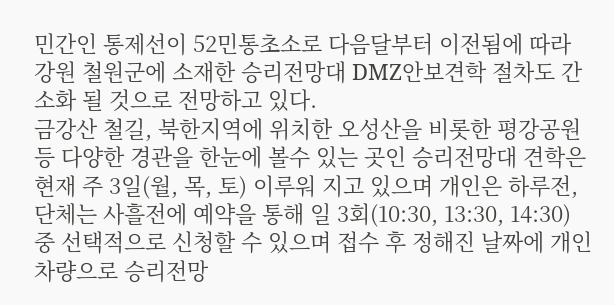민간인 통제선이 52민통초소로 다음달부터 이전됨에 따라 강원 철원군에 소재한 승리전망대 DMZ안보견학 절차도 간소화 될 것으로 전망하고 있다.
금강산 철길, 북한지역에 위치한 오성산을 비롯한 평강공원 등 다양한 경관을 한눈에 볼수 있는 곳인 승리전망대 견학은 현재 주 3일(월, 목, 토) 이루워 지고 있으며 개인은 하루전, 단체는 사흘전에 예약을 통해 일 3회(10:30, 13:30, 14:30) 중 선택적으로 신청할 수 있으며 접수 후 정해진 날짜에 개인차량으로 승리전망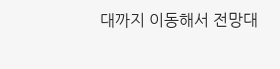대까지 이동해서 전망대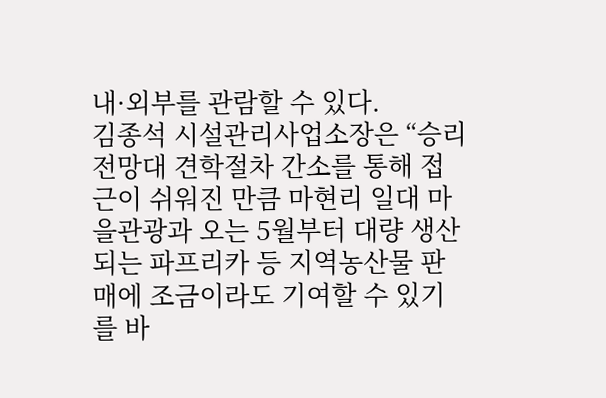내·외부를 관람할 수 있다.
김종석 시설관리사업소장은 “승리전망대 견학절차 간소를 통해 접근이 쉬워진 만큼 마현리 일대 마을관광과 오는 5월부터 대량 생산되는 파프리카 등 지역농산물 판매에 조금이라도 기여할 수 있기를 바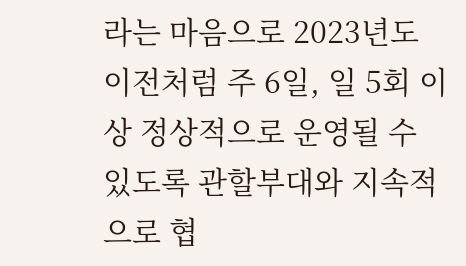라는 마음으로 2023년도 이전처럼 주 6일, 일 5회 이상 정상적으로 운영될 수 있도록 관할부대와 지속적으로 협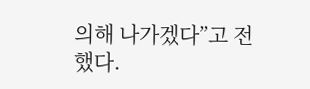의해 나가겠다”고 전했다.